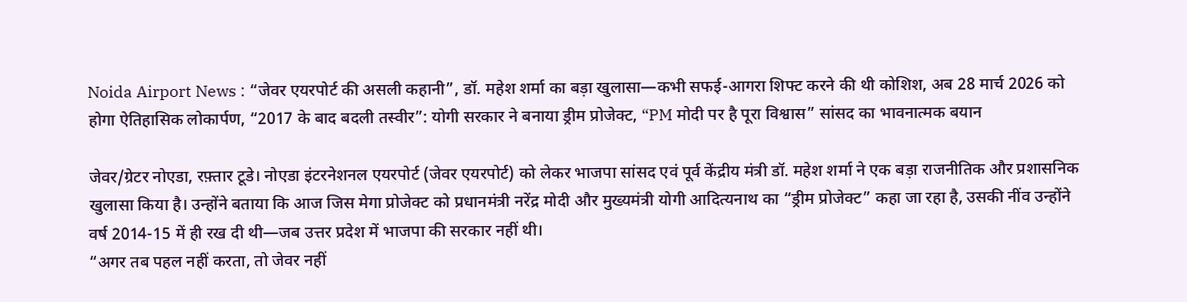Noida Airport News : “जेवर एयरपोर्ट की असली कहानी”, डॉ. महेश शर्मा का बड़ा खुलासा—कभी सफई-आगरा शिफ्ट करने की थी कोशिश, अब 28 मार्च 2026 को होगा ऐतिहासिक लोकार्पण, “2017 के बाद बदली तस्वीर”: योगी सरकार ने बनाया ड्रीम प्रोजेक्ट, “PM मोदी पर है पूरा विश्वास” सांसद का भावनात्मक बयान

जेवर/ग्रेटर नोएडा, रफ़्तार टूडे। नोएडा इंटरनेशनल एयरपोर्ट (जेवर एयरपोर्ट) को लेकर भाजपा सांसद एवं पूर्व केंद्रीय मंत्री डॉ. महेश शर्मा ने एक बड़ा राजनीतिक और प्रशासनिक खुलासा किया है। उन्होंने बताया कि आज जिस मेगा प्रोजेक्ट को प्रधानमंत्री नरेंद्र मोदी और मुख्यमंत्री योगी आदित्यनाथ का “ड्रीम प्रोजेक्ट” कहा जा रहा है, उसकी नींव उन्होंने वर्ष 2014-15 में ही रख दी थी—जब उत्तर प्रदेश में भाजपा की सरकार नहीं थी।
“अगर तब पहल नहीं करता, तो जेवर नहीं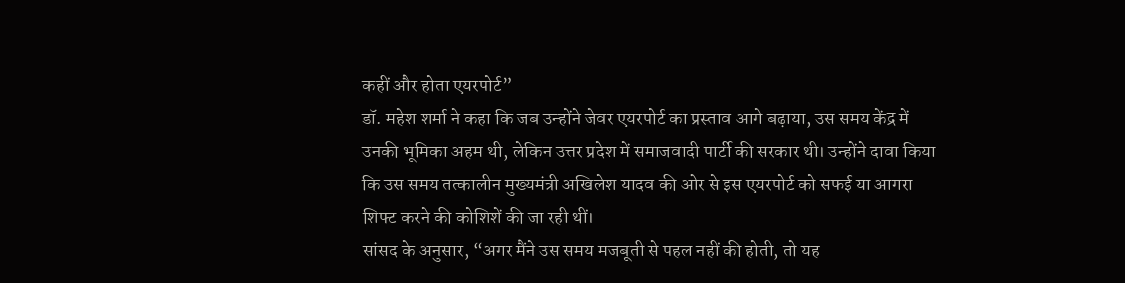कहीं और होता एयरपोर्ट”
डॉ. महेश शर्मा ने कहा कि जब उन्होंने जेवर एयरपोर्ट का प्रस्ताव आगे बढ़ाया, उस समय केंद्र में उनकी भूमिका अहम थी, लेकिन उत्तर प्रदेश में समाजवादी पार्टी की सरकार थी। उन्होंने दावा किया कि उस समय तत्कालीन मुख्यमंत्री अखिलेश यादव की ओर से इस एयरपोर्ट को सफई या आगरा शिफ्ट करने की कोशिशें की जा रही थीं।
सांसद के अनुसार, “अगर मैंने उस समय मजबूती से पहल नहीं की होती, तो यह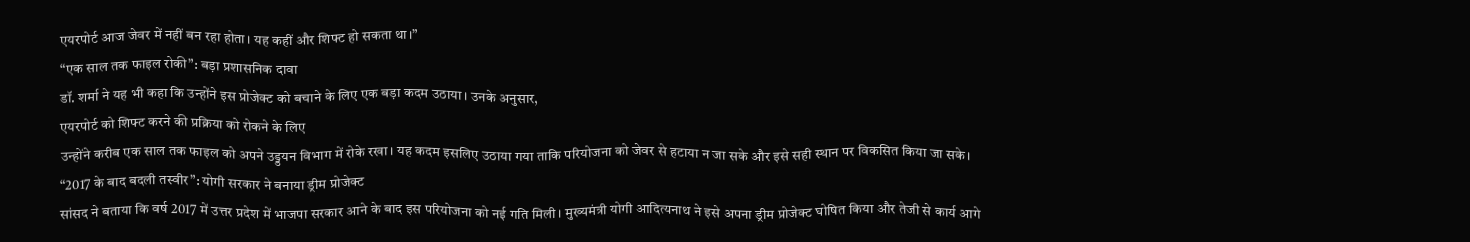एयरपोर्ट आज जेवर में नहीं बन रहा होता। यह कहीं और शिफ्ट हो सकता था।”
“एक साल तक फाइल रोकी”: बड़ा प्रशासनिक दावा
डॉ. शर्मा ने यह भी कहा कि उन्होंने इस प्रोजेक्ट को बचाने के लिए एक बड़ा कदम उठाया। उनके अनुसार,
एयरपोर्ट को शिफ्ट करने की प्रक्रिया को रोकने के लिए
उन्होंने करीब एक साल तक फाइल को अपने उड्डयन विभाग में रोके रखा। यह कदम इसलिए उठाया गया ताकि परियोजना को जेवर से हटाया न जा सके और इसे सही स्थान पर विकसित किया जा सके।
“2017 के बाद बदली तस्वीर”: योगी सरकार ने बनाया ड्रीम प्रोजेक्ट
सांसद ने बताया कि वर्ष 2017 में उत्तर प्रदेश में भाजपा सरकार आने के बाद इस परियोजना को नई गति मिली। मुख्यमंत्री योगी आदित्यनाथ ने इसे अपना ड्रीम प्रोजेक्ट घोषित किया और तेजी से कार्य आगे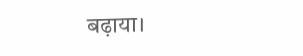बढ़ाया।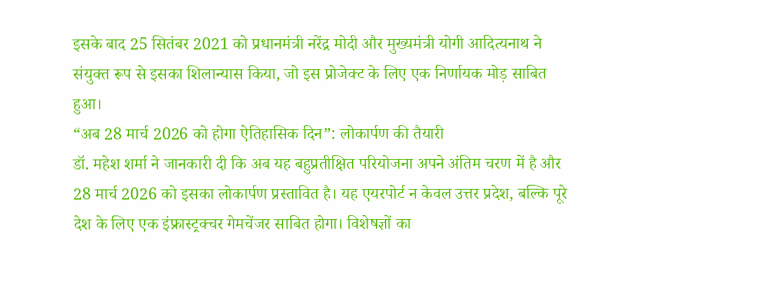इसके बाद 25 सितंबर 2021 को प्रधानमंत्री नरेंद्र मोदी और मुख्यमंत्री योगी आदित्यनाथ ने संयुक्त रूप से इसका शिलान्यास किया, जो इस प्रोजेक्ट के लिए एक निर्णायक मोड़ साबित हुआ।
“अब 28 मार्च 2026 को होगा ऐतिहासिक दिन”: लोकार्पण की तैयारी
डॉ. महेश शर्मा ने जानकारी दी कि अब यह बहुप्रतीक्षित परियोजना अपने अंतिम चरण में है और 28 मार्च 2026 को इसका लोकार्पण प्रस्तावित है। यह एयरपोर्ट न केवल उत्तर प्रदेश, बल्कि पूरे देश के लिए एक इंफ्रास्ट्रक्चर गेमचेंजर साबित होगा। विशेषज्ञों का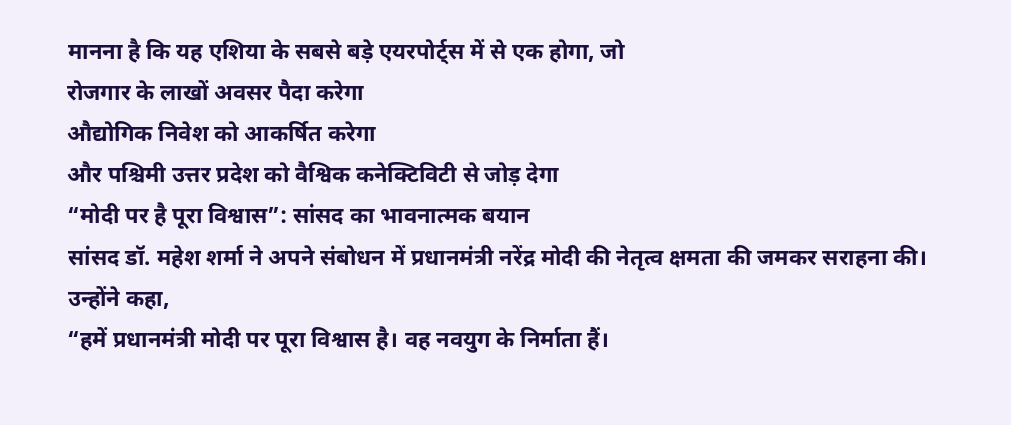मानना है कि यह एशिया के सबसे बड़े एयरपोर्ट्स में से एक होगा, जो
रोजगार के लाखों अवसर पैदा करेगा
औद्योगिक निवेश को आकर्षित करेगा
और पश्चिमी उत्तर प्रदेश को वैश्विक कनेक्टिविटी से जोड़ देगा
“मोदी पर है पूरा विश्वास”: सांसद का भावनात्मक बयान
सांसद डॉ. महेश शर्मा ने अपने संबोधन में प्रधानमंत्री नरेंद्र मोदी की नेतृत्व क्षमता की जमकर सराहना की।
उन्होंने कहा,
“हमें प्रधानमंत्री मोदी पर पूरा विश्वास है। वह नवयुग के निर्माता हैं।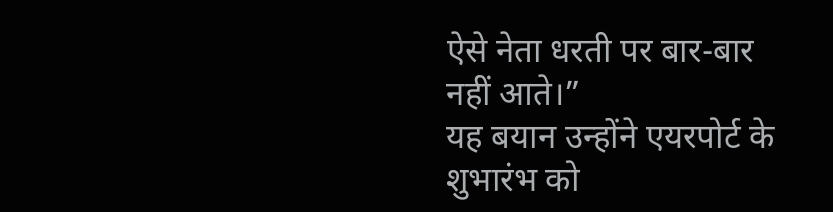ऐसे नेता धरती पर बार-बार नहीं आते।”
यह बयान उन्होंने एयरपोर्ट के शुभारंभ को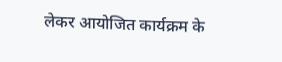लेकर आयोजित कार्यक्रम के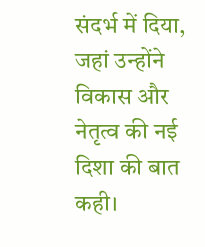संदर्भ में दिया, जहां उन्होंने विकास और नेतृत्व की नई दिशा की बात कही।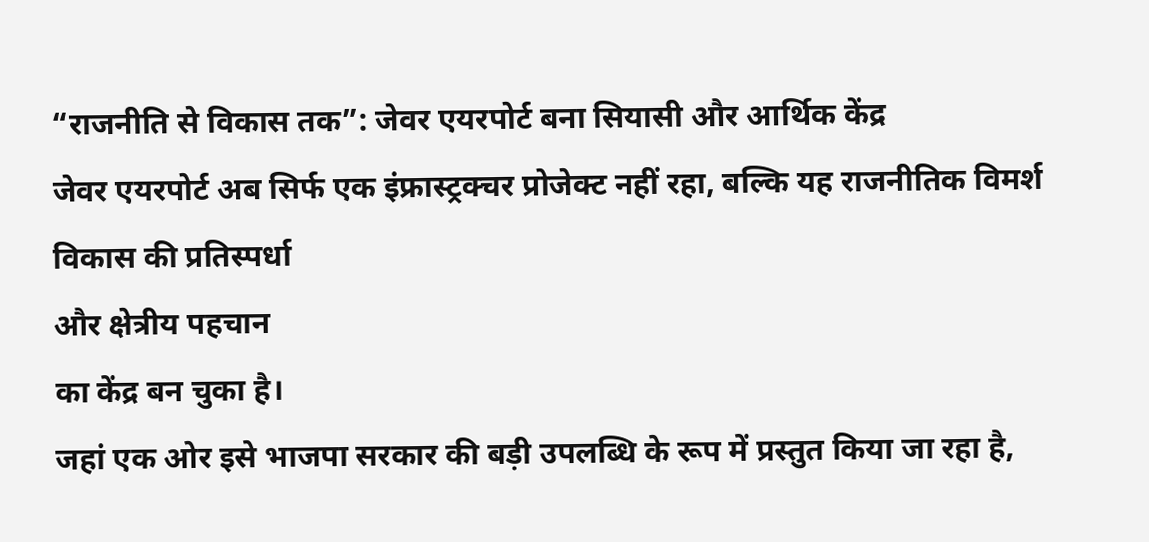“राजनीति से विकास तक”: जेवर एयरपोर्ट बना सियासी और आर्थिक केंद्र
जेवर एयरपोर्ट अब सिर्फ एक इंफ्रास्ट्रक्चर प्रोजेक्ट नहीं रहा, बल्कि यह राजनीतिक विमर्श
विकास की प्रतिस्पर्धा
और क्षेत्रीय पहचान
का केंद्र बन चुका है।
जहां एक ओर इसे भाजपा सरकार की बड़ी उपलब्धि के रूप में प्रस्तुत किया जा रहा है,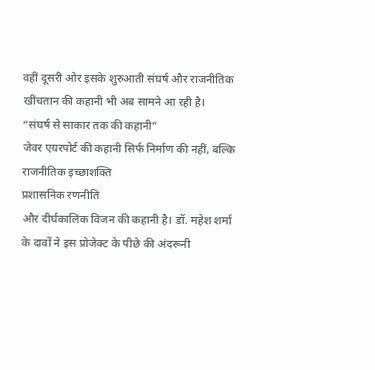वहीं दूसरी ओर इसके शुरुआती संघर्ष और राजनीतिक खींचतान की कहानी भी अब सामने आ रही है।
“संघर्ष से साकार तक की कहानी”
जेवर एयरपोर्ट की कहानी सिर्फ निर्माण की नहीं, बल्कि
राजनीतिक इच्छाशक्ति
प्रशासनिक रणनीति
और दीर्घकालिक विजन की कहानी है। डॉ. महेश शर्मा के दावों ने इस प्रोजेक्ट के पीछे की अंदरूनी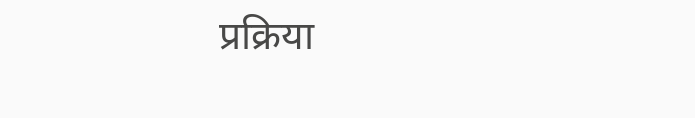प्रक्रिया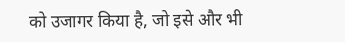को उजागर किया है, जो इसे और भी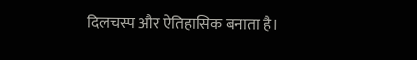दिलचस्प और ऐतिहासिक बनाता है।